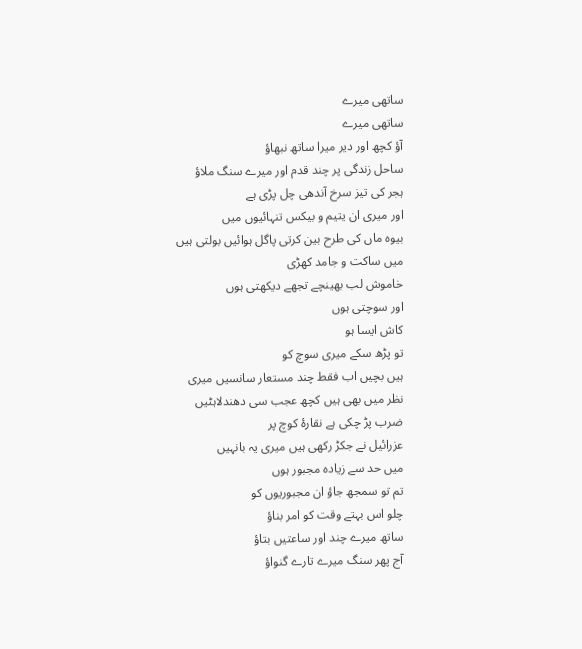ساتھی میرے
ساتھی میرے
آؤ کچھ اور دیر میرا ساتھ نبھاؤ
ساحل زندگی پر چند قدم اور میرے سنگ ملاؤ
ہجر کی تیز سرخ آندھی چل پڑی ہے
اور میری ان یتیم و بیکس تنہائیوں میں
بیوہ ماں کی طرح بین کرتی پاگل ہوائیں بولتی ہیں
میں ساکت و جامد کھڑی
خاموش لب بھینچے تجھے دیکھتی ہوں
اور سوچتی ہوں
کاش ایسا ہو
تو پڑھ سکے میری سوچ کو
ہیں بچیں اب فقط چند مستعار سانسیں میری
نظر میں بھی ہیں کچھ عجب سی دھندلاہٹیں
ضرب پڑ چکی ہے نقارۂ کوچ پر
عزرائیل نے جکڑ رکھی ہیں میری یہ بانہیں
میں حد سے زیادہ مجبور ہوں
تم تو سمجھ جاؤ ان مجبوریوں کو
چلو اس بہتے وقت کو امر بناؤ
ساتھ میرے چند اور ساعتیں بتاؤ
آج پھر سنگ میرے تارے گنواؤ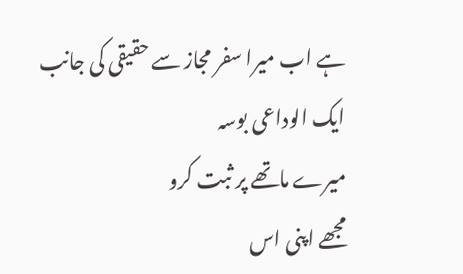ہے اب میرا سفر مجاز سے حقیقی کی جانب
ایک الوداعی بوسہ
میرے ماتھے پر ثبت کرو
مجھے اپنی اس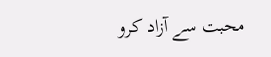محبت سے آزاد کرو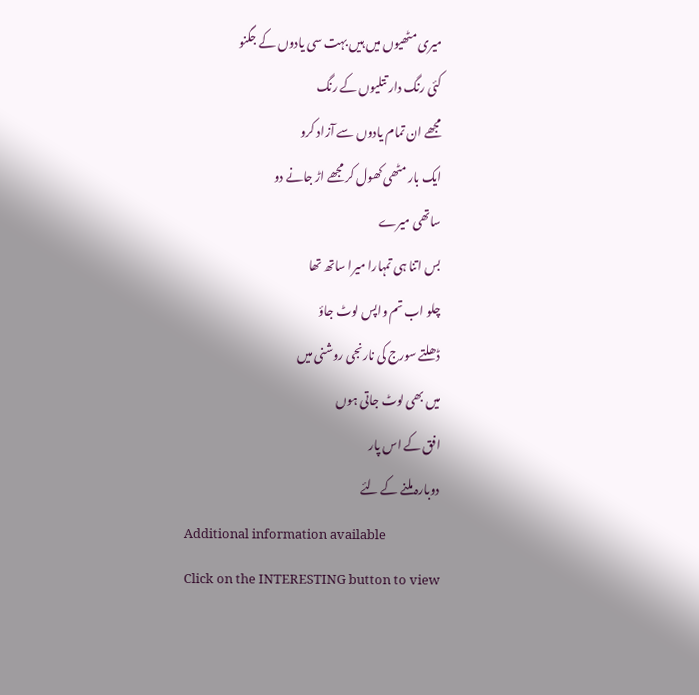میری مٹھیوں میں ہیں بہت سی یادوں کے جگنو
کئی رنگ دار تتلیوں کے رنگ
مجھے ان تمام یادوں سے آزاد کرو
ایک بار مٹھی کھول کر مجھے اڑ جانے دو
ساتھی میرے
بس اتنا ہی تمہارا میرا ساتھ تھا
چلو اب تم واپس لوٹ جاؤ
ڈھلتے سورج کی نارنجی روشنی میں
میں بھی لوٹ جاتی ہوں
افق کے اس پار
دوبارہ ملنے کے لئے
Additional information available
Click on the INTERESTING button to view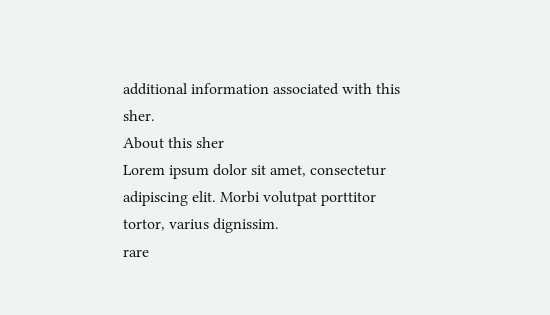additional information associated with this sher.
About this sher
Lorem ipsum dolor sit amet, consectetur adipiscing elit. Morbi volutpat porttitor tortor, varius dignissim.
rare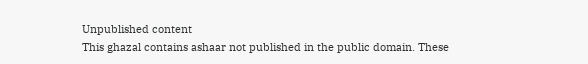Unpublished content
This ghazal contains ashaar not published in the public domain. These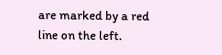are marked by a red line on the left.